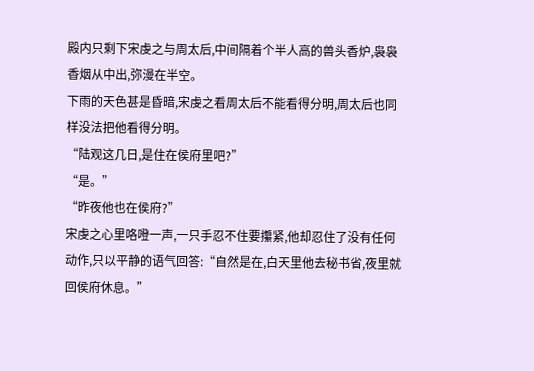殿内只剩下宋虔之与周太后,中间隔着个半人高的兽头香炉,袅袅香烟从中出,弥漫在半空。
下雨的天色甚是昏暗,宋虔之看周太后不能看得分明,周太后也同样没法把他看得分明。
“陆观这几日,是住在侯府里吧?”
“是。”
“昨夜他也在侯府?”
宋虔之心里咯噔一声,一只手忍不住要攥紧,他却忍住了没有任何动作,只以平静的语气回答:“自然是在,白天里他去秘书省,夜里就回侯府休息。”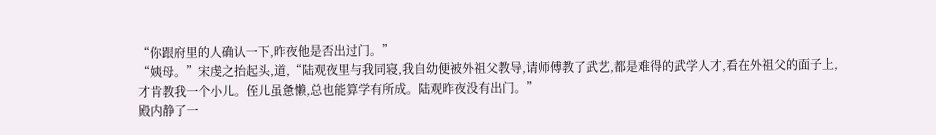“你跟府里的人确认一下,昨夜他是否出过门。”
“姨母。”宋虔之抬起头,道,“陆观夜里与我同寝,我自幼便被外祖父教导,请师傅教了武艺,都是难得的武学人才,看在外祖父的面子上,才肯教我一个小儿。侄儿虽惫懒,总也能算学有所成。陆观昨夜没有出门。”
殿内静了一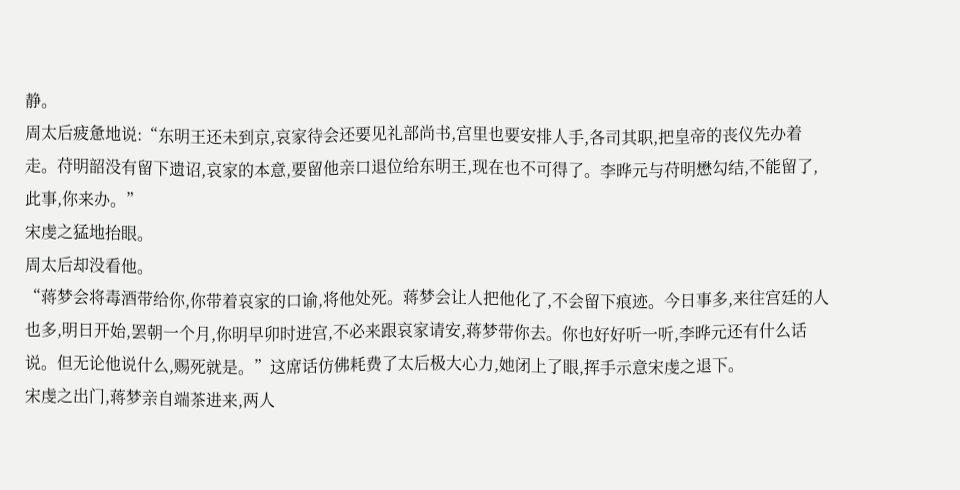静。
周太后疲惫地说:“东明王还未到京,哀家待会还要见礼部尚书,宫里也要安排人手,各司其职,把皇帝的丧仪先办着走。苻明韶没有留下遗诏,哀家的本意,要留他亲口退位给东明王,现在也不可得了。李晔元与苻明懋勾结,不能留了,此事,你来办。”
宋虔之猛地抬眼。
周太后却没看他。
“蒋梦会将毒酒带给你,你带着哀家的口谕,将他处死。蒋梦会让人把他化了,不会留下痕迹。今日事多,来往宫廷的人也多,明日开始,罢朝一个月,你明早卯时进宫,不必来跟哀家请安,蒋梦带你去。你也好好听一听,李晔元还有什么话说。但无论他说什么,赐死就是。”这席话仿佛耗费了太后极大心力,她闭上了眼,挥手示意宋虔之退下。
宋虔之出门,蒋梦亲自端茶进来,两人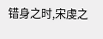错身之时,宋虔之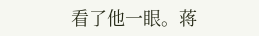看了他一眼。蒋